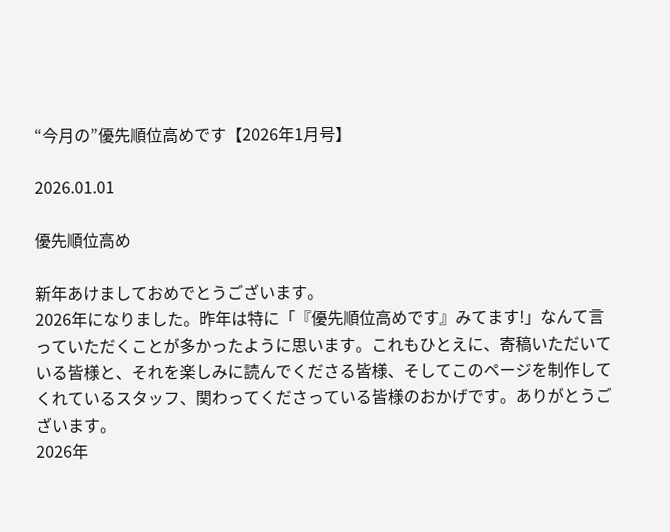“今月の”優先順位高めです【2026年1月号】

2026.01.01

優先順位高め

新年あけましておめでとうございます。
2026年になりました。昨年は特に「『優先順位高めです』みてます!」なんて言っていただくことが多かったように思います。これもひとえに、寄稿いただいている皆様と、それを楽しみに読んでくださる皆様、そしてこのページを制作してくれているスタッフ、関わってくださっている皆様のおかげです。ありがとうございます。
2026年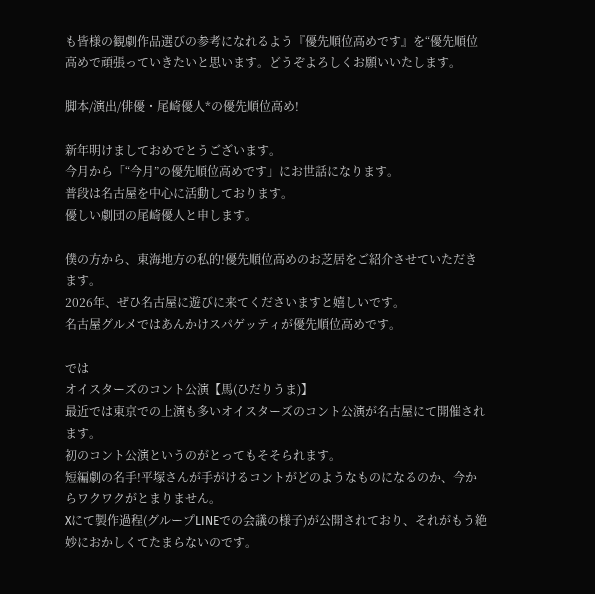も皆様の観劇作品選びの参考になれるよう『優先順位高めです』を“優先順位高めで頑張っていきたいと思います。どうぞよろしくお願いいたします。

脚本/演出/俳優・尾崎優人*の優先順位高め!

新年明けましておめでとうございます。
今月から「“今月”の優先順位高めです」にお世話になります。
普段は名古屋を中心に活動しております。
優しい劇団の尾崎優人と申します。

僕の方から、東海地方の私的!優先順位高めのお芝居をご紹介させていただきます。
2026年、ぜひ名古屋に遊びに来てくださいますと嬉しいです。
名古屋グルメではあんかけスパゲッティが優先順位高めです。

では
オイスターズのコント公演【馬(ひだりうま)】
最近では東京での上演も多いオイスターズのコント公演が名古屋にて開催されます。
初のコント公演というのがとってもそそられます。
短編劇の名手!平塚さんが手がけるコントがどのようなものになるのか、今からワクワクがとまりません。
Xにて製作過程(グループLINEでの会議の様子)が公開されており、それがもう絶妙におかしくてたまらないのです。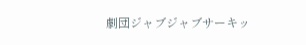劇団ジャブジャブサーキッ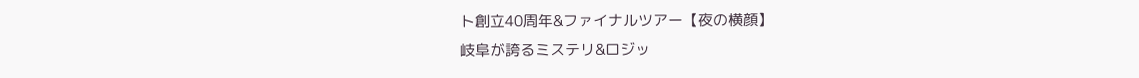ト創立40周年&ファイナルツアー【夜の横顔】
岐阜が誇るミステリ&ロジッ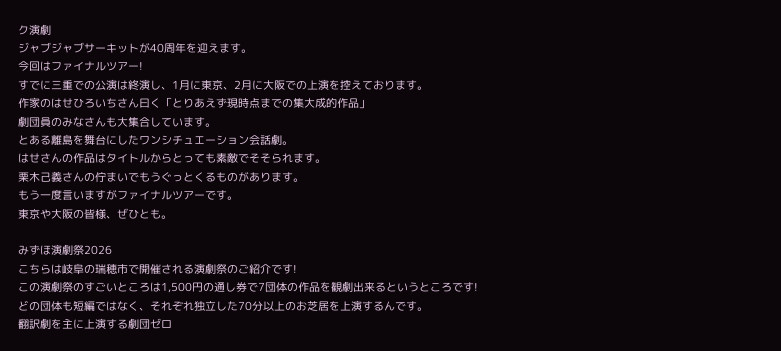ク演劇
ジャブジャブサーキットが40周年を迎えます。
今回はファイナルツアー!
すでに三重での公演は終演し、1月に東京、2月に大阪での上演を控えております。
作家のはせひろいちさん曰く「とりあえず現時点までの集大成的作品」
劇団員のみなさんも大集合しています。
とある離島を舞台にしたワンシチュエーション会話劇。
はせさんの作品はタイトルからとっても素敵でそそられます。
栗木己義さんの佇まいでもうぐっとくるものがあります。
もう一度言いますがファイナルツアーです。
東京や大阪の皆様、ぜひとも。

みずほ演劇祭2026
こちらは岐阜の瑞穂市で開催される演劇祭のご紹介です!
この演劇祭のすごいところは1,500円の通し券で7団体の作品を観劇出来るというところです!
どの団体も短編ではなく、それぞれ独立した70分以上のお芝居を上演するんです。
翻訳劇を主に上演する劇団ゼロ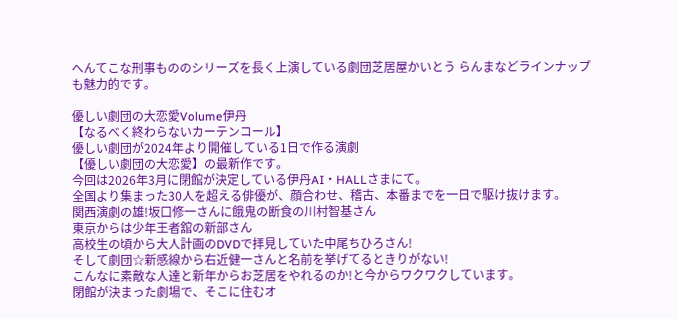へんてこな刑事もののシリーズを長く上演している劇団芝居屋かいとう らんまなどラインナップも魅力的です。

優しい劇団の大恋愛Volume伊丹
【なるべく終わらないカーテンコール】
優しい劇団が2024年より開催している1日で作る演劇
【優しい劇団の大恋愛】の最新作です。
今回は2026年3月に閉館が決定している伊丹AI・HALLさまにて。
全国より集まった30人を超える俳優が、顔合わせ、稽古、本番までを一日で駆け抜けます。
関西演劇の雄!坂口修一さんに餓鬼の断食の川村智基さん
東京からは少年王者舘の新部さん
高校生の頃から大人計画のDVDで拝見していた中尾ちひろさん!
そして劇団☆新感線から右近健一さんと名前を挙げてるときりがない!
こんなに素敵な人達と新年からお芝居をやれるのか!と今からワクワクしています。
閉館が決まった劇場で、そこに住むオ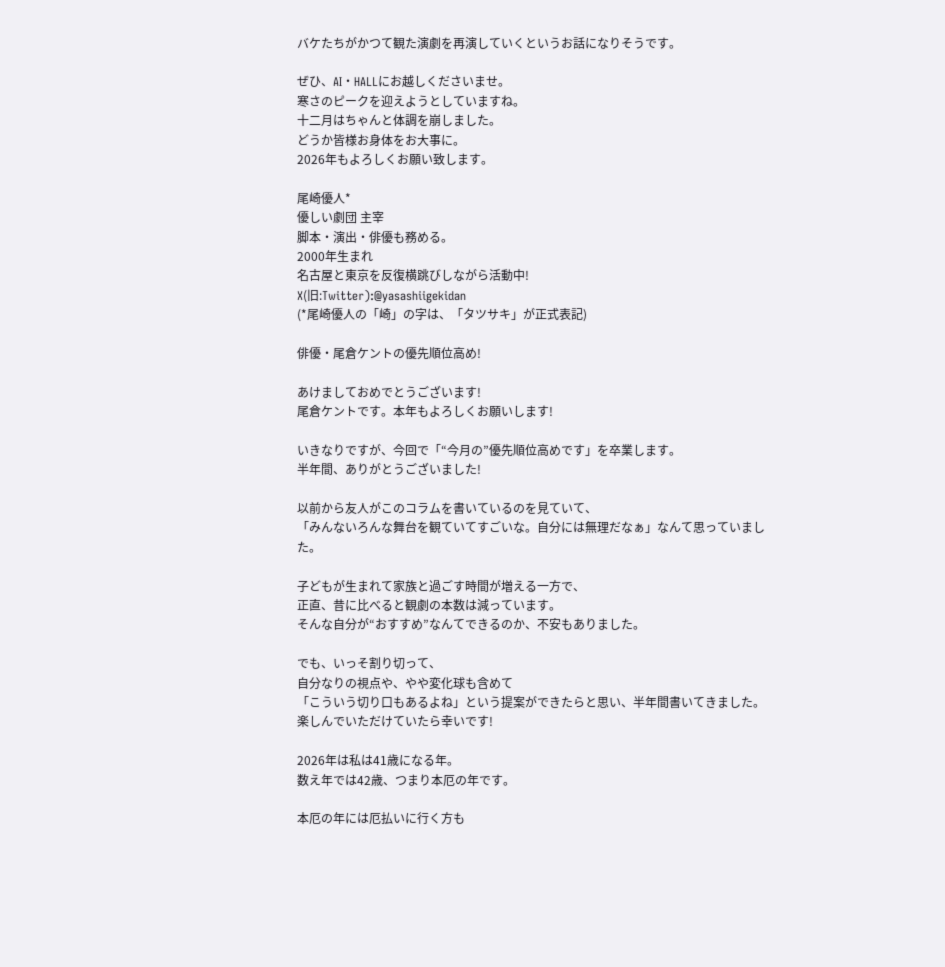バケたちがかつて観た演劇を再演していくというお話になりそうです。

ぜひ、AI・HALLにお越しくださいませ。
寒さのピークを迎えようとしていますね。
十二月はちゃんと体調を崩しました。
どうか皆様お身体をお大事に。
2026年もよろしくお願い致します。

尾崎優人*
優しい劇団 主宰
脚本・演出・俳優も務める。
2000年生まれ
名古屋と東京を反復横跳びしながら活動中!
X(旧:Twitter):@yasashiigekidan
(*尾崎優人の「崎」の字は、「タツサキ」が正式表記)

俳優・尾倉ケントの優先順位高め!

あけましておめでとうございます!
尾倉ケントです。本年もよろしくお願いします!

いきなりですが、今回で「“今月の”優先順位高めです」を卒業します。
半年間、ありがとうございました!

以前から友人がこのコラムを書いているのを見ていて、
「みんないろんな舞台を観ていてすごいな。自分には無理だなぁ」なんて思っていました。

子どもが生まれて家族と過ごす時間が増える一方で、
正直、昔に比べると観劇の本数は減っています。
そんな自分が“おすすめ”なんてできるのか、不安もありました。

でも、いっそ割り切って、
自分なりの視点や、やや変化球も含めて
「こういう切り口もあるよね」という提案ができたらと思い、半年間書いてきました。
楽しんでいただけていたら幸いです!

2026年は私は41歳になる年。
数え年では42歳、つまり本厄の年です。

本厄の年には厄払いに行く方も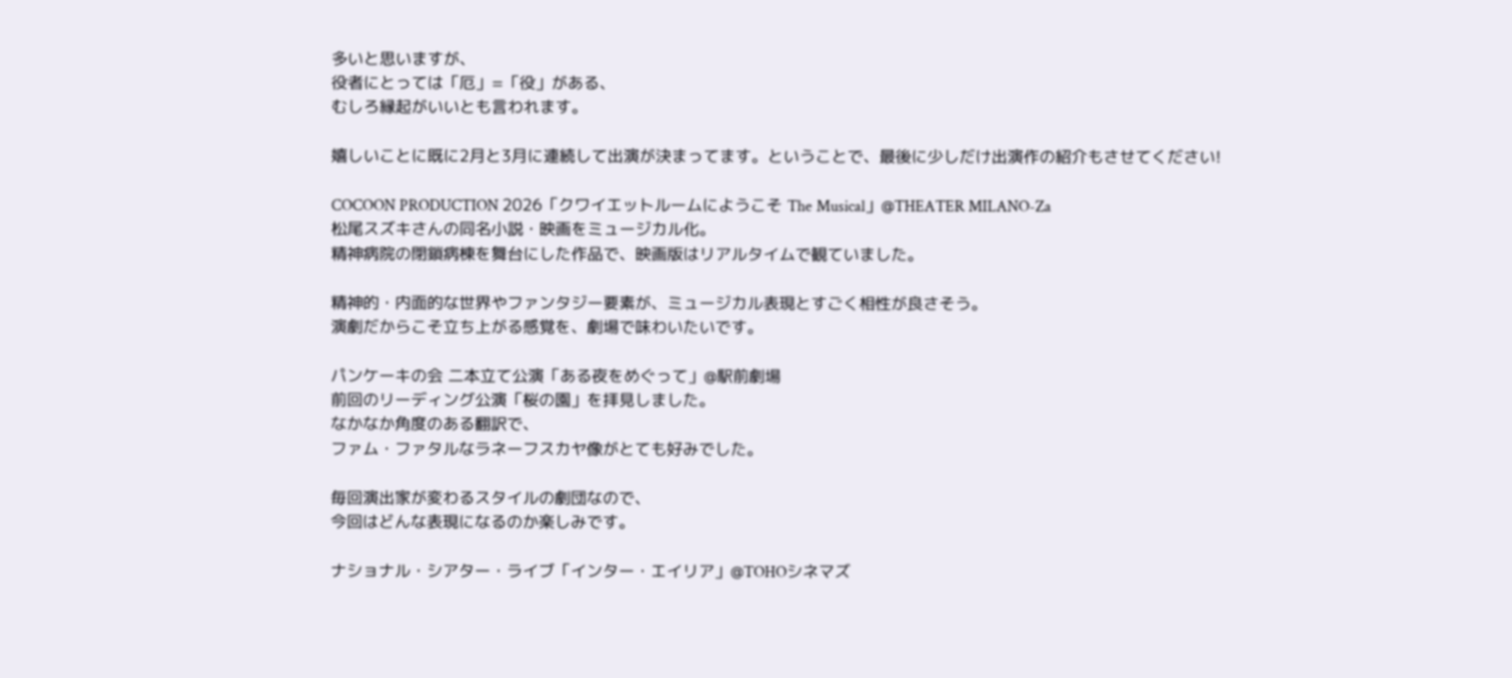多いと思いますが、
役者にとっては「厄」=「役」がある、
むしろ縁起がいいとも言われます。

嬉しいことに既に2月と3月に連続して出演が決まってます。ということで、最後に少しだけ出演作の紹介もさせてください!

COCOON PRODUCTION 2026「クワイエットルームにようこそ The Musical」@THEATER MILANO-Za
松尾スズキさんの同名小説・映画をミュージカル化。
精神病院の閉鎖病棟を舞台にした作品で、映画版はリアルタイムで観ていました。

精神的・内面的な世界やファンタジー要素が、ミュージカル表現とすごく相性が良さそう。
演劇だからこそ立ち上がる感覚を、劇場で味わいたいです。

パンケーキの会 二本立て公演「ある夜をめぐって」@駅前劇場
前回のリーディング公演「桜の園」を拝見しました。
なかなか角度のある翻訳で、
ファム・ファタルなラネーフスカヤ像がとても好みでした。

毎回演出家が変わるスタイルの劇団なので、
今回はどんな表現になるのか楽しみです。

ナショナル・シアター・ライブ「インター・エイリア」@TOHOシネマズ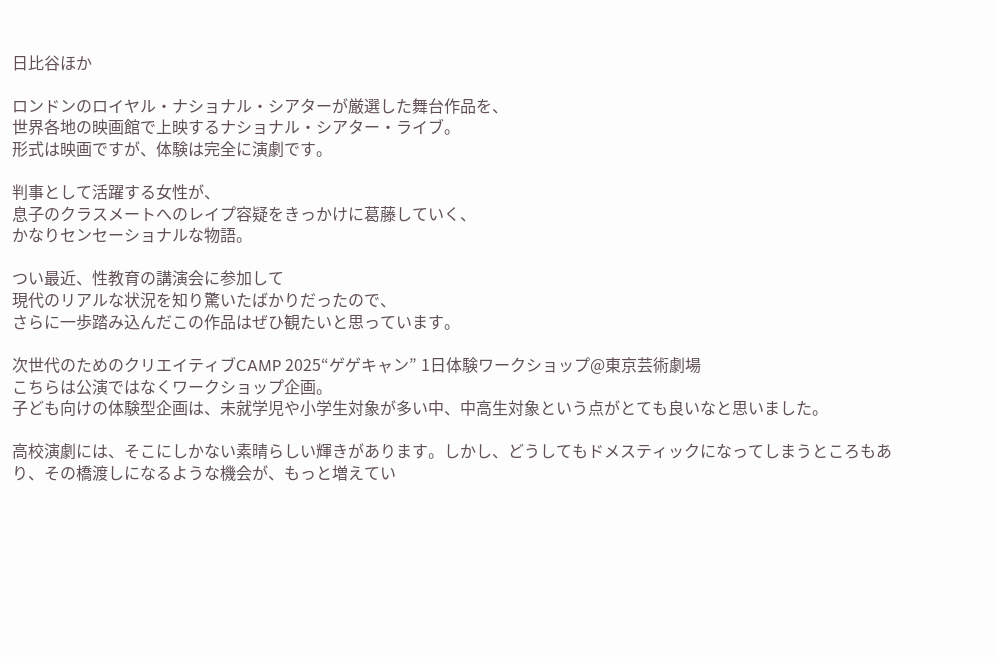日比谷ほか

ロンドンのロイヤル・ナショナル・シアターが厳選した舞台作品を、
世界各地の映画館で上映するナショナル・シアター・ライブ。
形式は映画ですが、体験は完全に演劇です。

判事として活躍する女性が、
息子のクラスメートへのレイプ容疑をきっかけに葛藤していく、
かなりセンセーショナルな物語。

つい最近、性教育の講演会に参加して
現代のリアルな状況を知り驚いたばかりだったので、
さらに一歩踏み込んだこの作品はぜひ観たいと思っています。

次世代のためのクリエイティブCAMP 2025“ゲゲキャン” 1日体験ワークショップ@東京芸術劇場
こちらは公演ではなくワークショップ企画。
子ども向けの体験型企画は、未就学児や小学生対象が多い中、中高生対象という点がとても良いなと思いました。

高校演劇には、そこにしかない素晴らしい輝きがあります。しかし、どうしてもドメスティックになってしまうところもあり、その橋渡しになるような機会が、もっと増えてい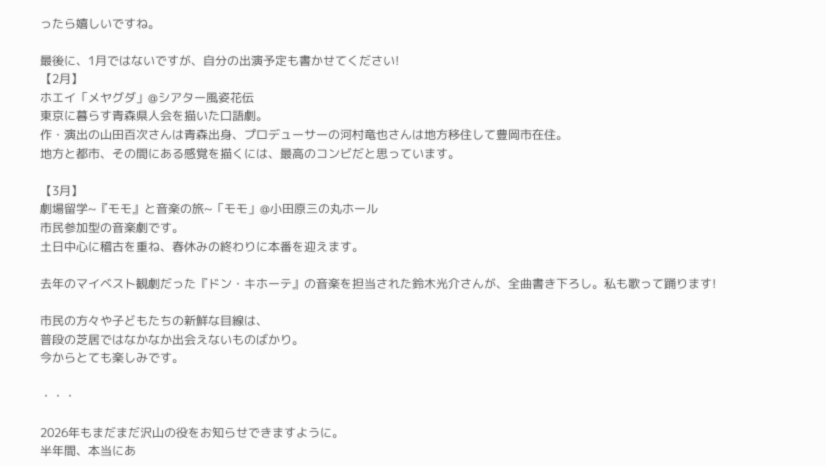ったら嬉しいですね。

最後に、1月ではないですが、自分の出演予定も書かせてください!
【2月】
ホエイ「メヤグダ」@シアター風姿花伝
東京に暮らす青森県人会を描いた口語劇。
作・演出の山田百次さんは青森出身、プロデューサーの河村竜也さんは地方移住して豊岡市在住。
地方と都市、その間にある感覚を描くには、最高のコンビだと思っています。

【3月】
劇場留学~『モモ』と音楽の旅~「モモ」@小田原三の丸ホール
市民参加型の音楽劇です。
土日中心に稽古を重ね、春休みの終わりに本番を迎えます。

去年のマイベスト観劇だった『ドン・キホーテ』の音楽を担当された鈴木光介さんが、全曲書き下ろし。私も歌って踊ります!

市民の方々や子どもたちの新鮮な目線は、
普段の芝居ではなかなか出会えないものばかり。
今からとても楽しみです。

・・・

2026年もまだまだ沢山の役をお知らせできますように。
半年間、本当にあ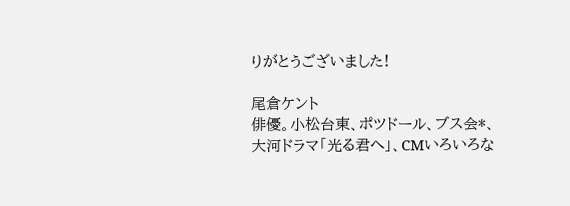りがとうございました!

尾倉ケント
俳優。小松台東、ポツドール、ブス会*、大河ドラマ「光る君へ」、CMいろいろな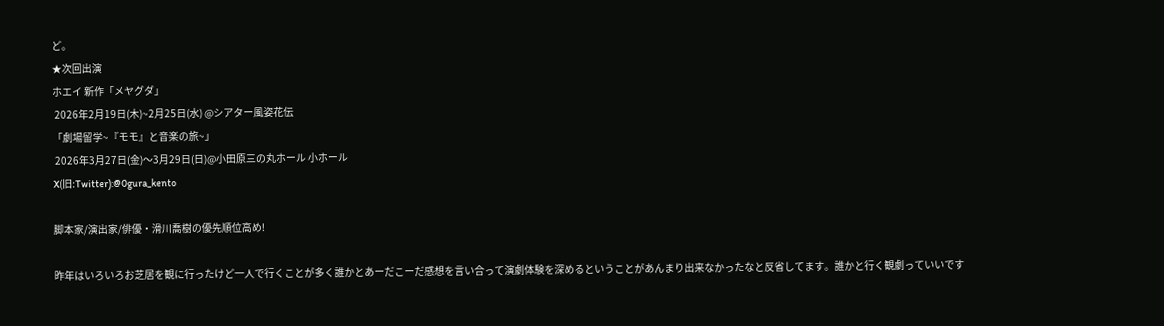ど。
★次回出演
ホエイ 新作「メヤグダ」
 2026年2月19日(木)~2月25日(水) @シアター風姿花伝
「劇場留学~『モモ』と音楽の旅~」
 2026年3月27日(金)〜3月29日(日)@小田原三の丸ホール 小ホール
X(旧:Twitter):@0gura_kento

脚本家/演出家/俳優・滑川喬樹の優先順位高め!

昨年はいろいろお芝居を観に行ったけど一人で行くことが多く誰かとあーだこーだ感想を言い合って演劇体験を深めるということがあんまり出来なかったなと反省してます。誰かと行く観劇っていいです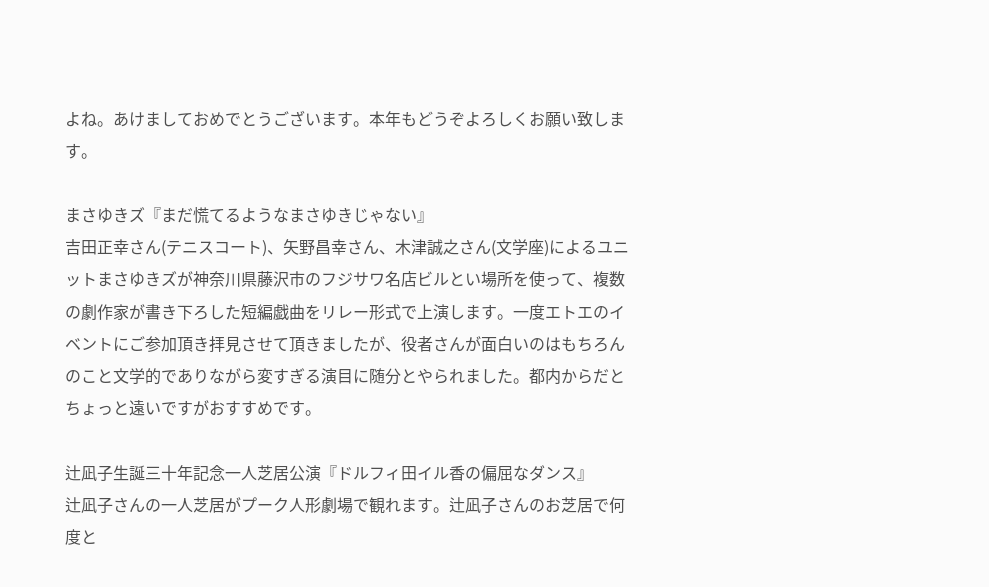よね。あけましておめでとうございます。本年もどうぞよろしくお願い致します。

まさゆきズ『まだ慌てるようなまさゆきじゃない』
吉田正幸さん(テニスコート)、矢野昌幸さん、木津誠之さん(文学座)によるユニットまさゆきズが神奈川県藤沢市のフジサワ名店ビルとい場所を使って、複数の劇作家が書き下ろした短編戯曲をリレー形式で上演します。一度エトエのイベントにご参加頂き拝見させて頂きましたが、役者さんが面白いのはもちろんのこと文学的でありながら変すぎる演目に随分とやられました。都内からだとちょっと遠いですがおすすめです。

辻凪子生誕三十年記念一人芝居公演『ドルフィ田イル香の偏屈なダンス』
辻凪子さんの一人芝居がプーク人形劇場で観れます。辻凪子さんのお芝居で何度と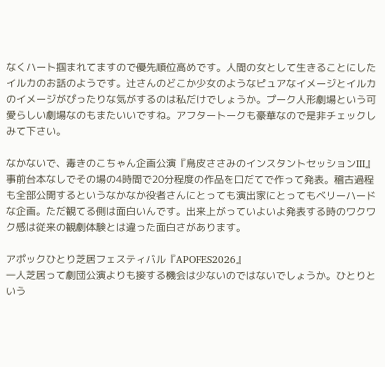なくハート掴まれてますので優先順位高めです。人間の女として生きることにしたイルカのお話のようです。辻さんのどこか少女のようなピュアなイメージとイルカのイメージがぴったりな気がするのは私だけでしょうか。プーク人形劇場という可愛らしい劇場なのもまたいいですね。アフタートークも豪華なので是非チェックしみて下さい。

なかないで、毒きのこちゃん企画公演『鳥皮ささみのインスタントセッションIII』
事前台本なしでその場の4時間で20分程度の作品を口だてで作って発表。稽古過程も全部公開するというなかなか役者さんにとっても演出家にとってもベリーハードな企画。ただ観てる側は面白いんです。出来上がっていよいよ発表する時のワクワク感は従来の観劇体験とは違った面白さがあります。

アポックひとり芝居フェスティバル『APOFES2026』
一人芝居って劇団公演よりも接する機会は少ないのではないでしょうか。ひとりという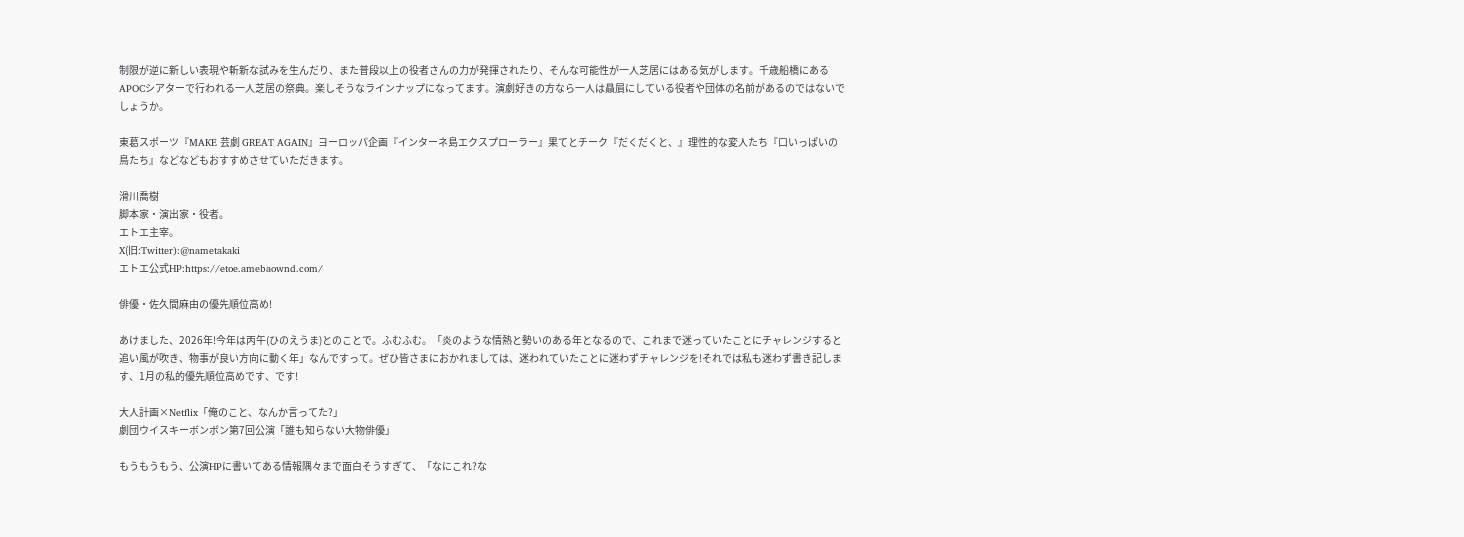制限が逆に新しい表現や斬新な試みを生んだり、また普段以上の役者さんの力が発揮されたり、そんな可能性が一人芝居にはある気がします。千歳船橋にあるAPOCシアターで行われる一人芝居の祭典。楽しそうなラインナップになってます。演劇好きの方なら一人は贔屓にしている役者や団体の名前があるのではないでしょうか。

東葛スポーツ『MAKE 芸劇 GREAT AGAIN』ヨーロッパ企画『インターネ島エクスプローラー』果てとチーク『だくだくと、』理性的な変人たち『口いっぱいの鳥たち』などなどもおすすめさせていただきます。

滑川喬樹
脚本家・演出家・役者。
エトエ主宰。
X(旧:Twitter):@nametakaki
エトエ公式HP:https://etoe.amebaownd.com/

俳優・佐久間麻由の優先順位高め!

あけました、2026年!今年は丙午(ひのえうま)とのことで。ふむふむ。「炎のような情熱と勢いのある年となるので、これまで迷っていたことにチャレンジすると追い風が吹き、物事が良い方向に動く年」なんですって。ぜひ皆さまにおかれましては、迷われていたことに迷わずチャレンジを!それでは私も迷わず書き記します、1月の私的優先順位高めです、です!

大人計画×Netflix「俺のこと、なんか言ってた?」
劇団ウイスキーボンボン第7回公演「誰も知らない大物俳優」

もうもうもう、公演HPに書いてある情報隅々まで面白そうすぎて、「なにこれ?な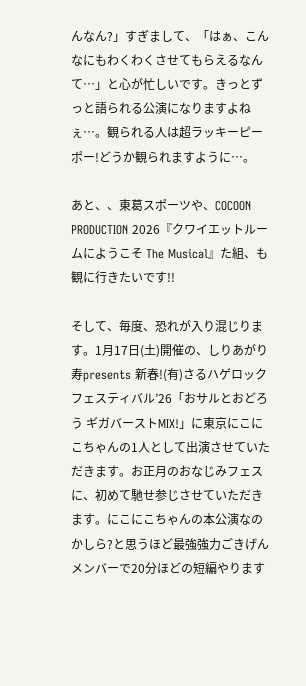んなん?」すぎまして、「はぁ、こんなにもわくわくさせてもらえるなんて…」と心が忙しいです。きっとずっと語られる公演になりますよねぇ…。観られる人は超ラッキーピーポー!どうか観られますように…。

あと、、東葛スポーツや、COCOON PRODUCTION 2026『クワイエットルームにようこそ The Musical』た組、も観に行きたいです!!

そして、毎度、恐れが入り混じります。1月17日(土)開催の、しりあがり寿presents 新春!(有)さるハゲロックフェスティバル’26「おサルとおどろう ギガバーストMIX!」に東京にこにこちゃんの1人として出演させていただきます。お正月のおなじみフェスに、初めて馳せ参じさせていただきます。にこにこちゃんの本公演なのかしら?と思うほど最強強力ごきげんメンバーで20分ほどの短編やります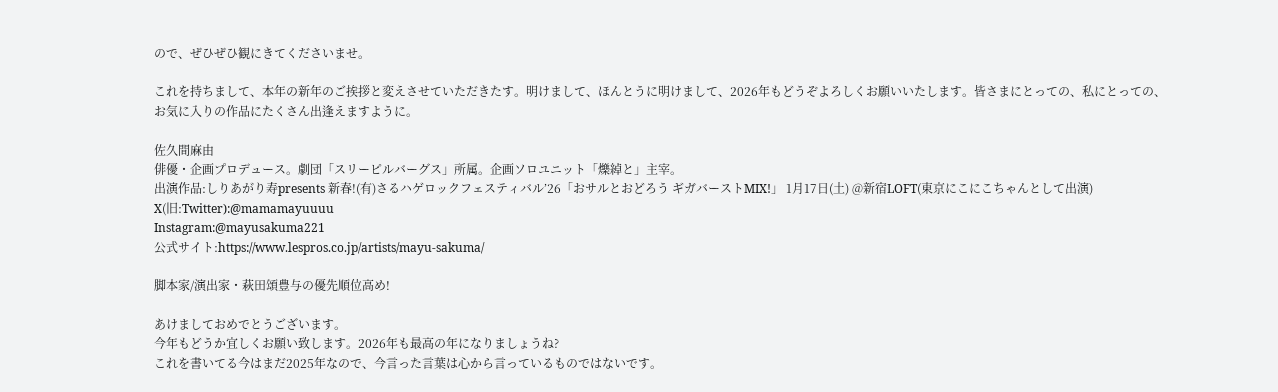ので、ぜひぜひ観にきてくださいませ。

これを持ちまして、本年の新年のご挨拶と変えさせていただきたす。明けまして、ほんとうに明けまして、2026年もどうぞよろしくお願いいたします。皆さまにとっての、私にとっての、お気に入りの作品にたくさん出逢えますように。

佐久間麻由
俳優・企画プロデュース。劇団「スリーピルバーグス」所属。企画ソロユニット「爍綽と」主宰。
出演作品:しりあがり寿presents 新春!(有)さるハゲロックフェスティバル’26「おサルとおどろう ギガバーストMIX!」 1月17日(土) @新宿LOFT(東京にこにこちゃんとして出演)
X(旧:Twitter):@mamamayuuuu
Instagram:@mayusakuma221
公式サイト:https://www.lespros.co.jp/artists/mayu-sakuma/

脚本家/演出家・萩田頌豊与の優先順位高め!

あけましておめでとうございます。
今年もどうか宜しくお願い致します。2026年も最高の年になりましょうね?
これを書いてる今はまだ2025年なので、今言った言葉は心から言っているものではないです。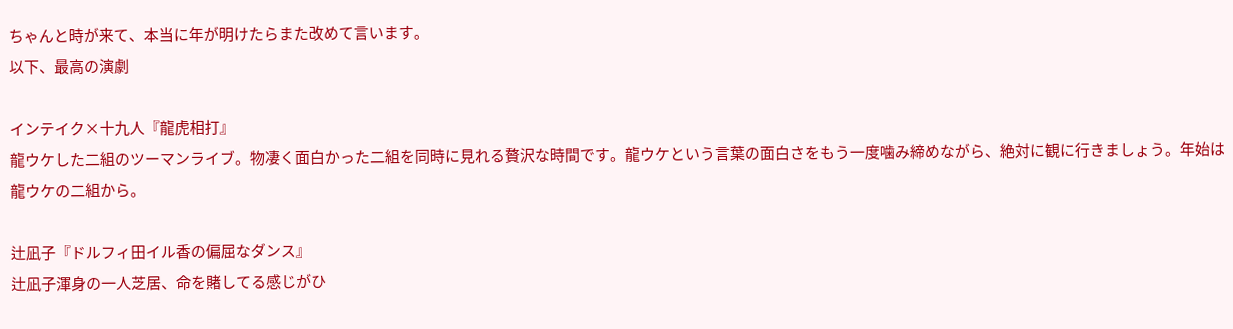ちゃんと時が来て、本当に年が明けたらまた改めて言います。
以下、最高の演劇

インテイク×十九人『龍虎相打』
龍ウケした二組のツーマンライブ。物凄く面白かった二組を同時に見れる贅沢な時間です。龍ウケという言葉の面白さをもう一度噛み締めながら、絶対に観に行きましょう。年始は龍ウケの二組から。

辻凪子『ドルフィ田イル香の偏屈なダンス』
辻凪子渾身の一人芝居、命を賭してる感じがひ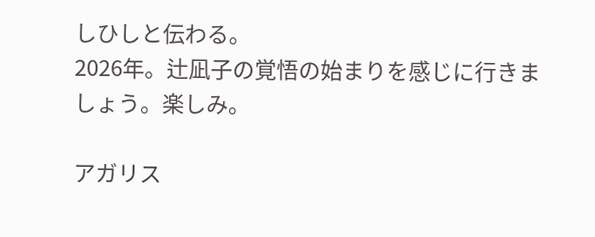しひしと伝わる。
2026年。辻凪子の覚悟の始まりを感じに行きましょう。楽しみ。

アガリス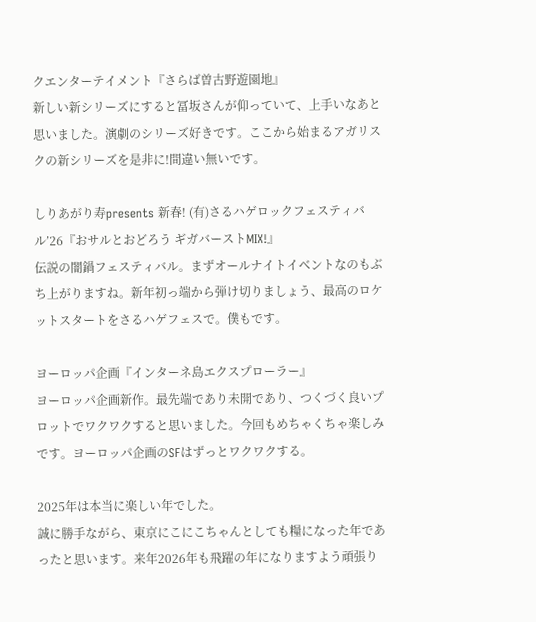クエンターテイメント『さらば曽古野遊園地』
新しい新シリーズにすると冨坂さんが仰っていて、上手いなあと思いました。演劇のシリーズ好きです。ここから始まるアガリスクの新シリーズを是非に!間違い無いです。

しりあがり寿presents 新春! (有)さるハゲロックフェスティバル’26『おサルとおどろう ギガバーストMIX!』
伝説の闇鍋フェスティバル。まずオールナイトイベントなのもぶち上がりますね。新年初っ端から弾け切りましょう、最高のロケットスタートをさるハゲフェスで。僕もです。

ヨーロッパ企画『インターネ島エクスプローラー』
ヨーロッパ企画新作。最先端であり未開であり、つくづく良いプロットでワクワクすると思いました。今回もめちゃくちゃ楽しみです。ヨーロッパ企画のSFはずっとワクワクする。

2025年は本当に楽しい年でした。
誠に勝手ながら、東京にこにこちゃんとしても糧になった年であったと思います。来年2026年も飛躍の年になりますよう頑張り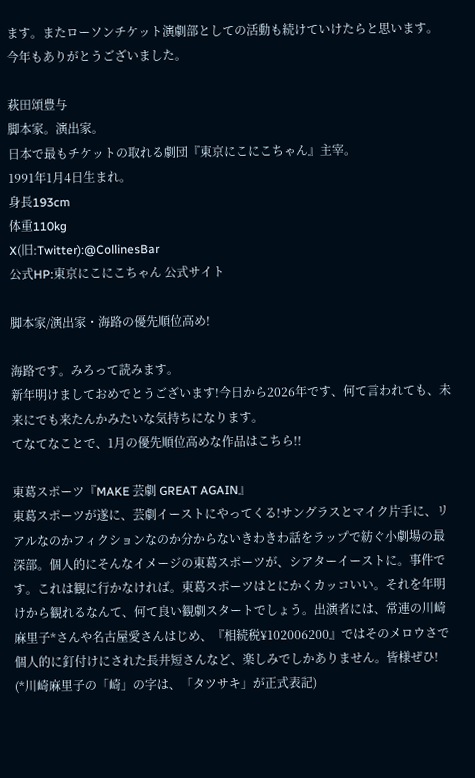ます。またローソンチケット演劇部としての活動も続けていけたらと思います。今年もありがとうございました。

萩田頌豊与
脚本家。演出家。
日本で最もチケットの取れる劇団『東京にこにこちゃん』主宰。
1991年1月4日生まれ。
身長193cm
体重110kg
X(旧:Twitter):@CollinesBar
公式HP:東京にこにこちゃん 公式サイト

脚本家/演出家・海路の優先順位高め!

海路です。みろって読みます。
新年明けましておめでとうございます!今日から2026年です、何て言われても、未来にでも来たんかみたいな気持ちになります。
てなてなことで、1月の優先順位高めな作品はこちら!!

東葛スポーツ『MAKE 芸劇 GREAT AGAIN』
東葛スポーツが遂に、芸劇イーストにやってくる!サングラスとマイク片手に、リアルなのかフィクションなのか分からないきわきわ話をラップで紡ぐ小劇場の最深部。個人的にそんなイメージの東葛スポーツが、シアターイーストに。事件です。これは観に行かなければ。東葛スポーツはとにかくカッコいい。それを年明けから観れるなんて、何て良い観劇スタートでしょう。出演者には、常連の川崎麻里子*さんや名古屋愛さんはじめ、『相続税¥102006200』ではそのメロウさで個人的に釘付けにされた長井短さんなど、楽しみでしかありません。皆様ぜひ!
(*川崎麻里子の「崎」の字は、「タツサキ」が正式表記)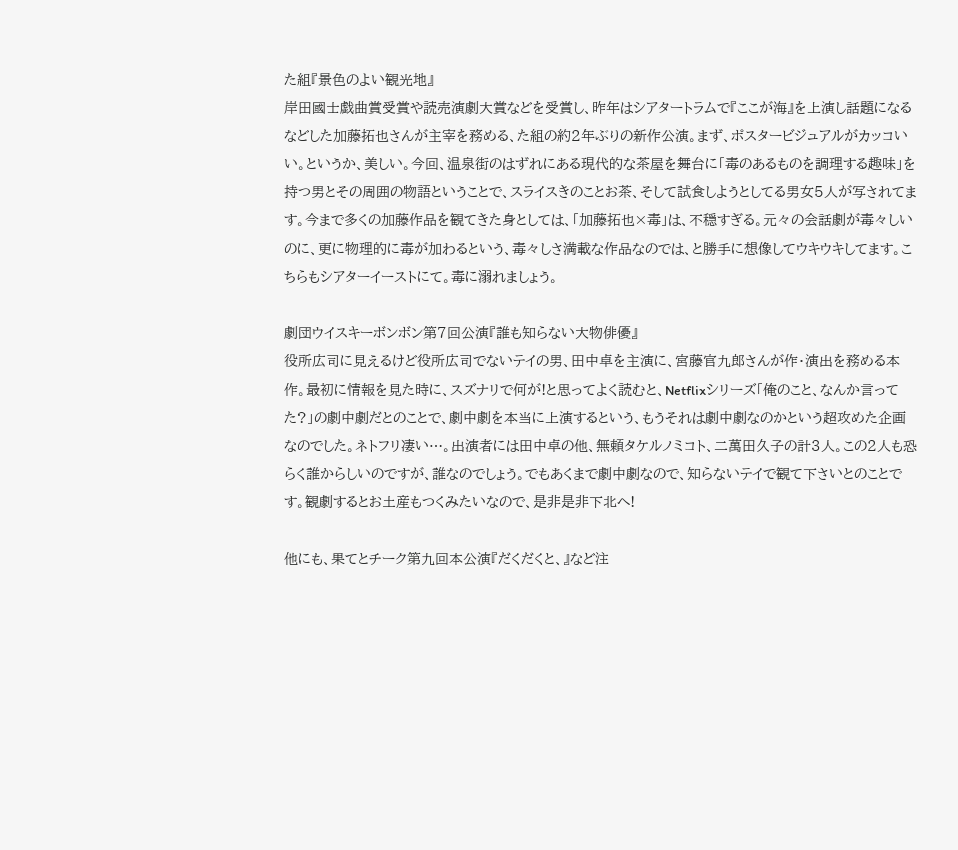た組『景色のよい観光地』
岸田國士戯曲賞受賞や読売演劇大賞などを受賞し、昨年はシアタートラムで『ここが海』を上演し話題になるなどした加藤拓也さんが主宰を務める、た組の約2年ぶりの新作公演。まず、ポスタービジュアルがカッコいい。というか、美しい。今回、温泉街のはずれにある現代的な茶屋を舞台に「毒のあるものを調理する趣味」を持つ男とその周囲の物語ということで、スライスきのことお茶、そして試食しようとしてる男女5人が写されてます。今まで多くの加藤作品を観てきた身としては、「加藤拓也×毒」は、不穏すぎる。元々の会話劇が毒々しいのに、更に物理的に毒が加わるという、毒々しさ満載な作品なのでは、と勝手に想像してウキウキしてます。こちらもシアターイーストにて。毒に溺れましょう。

劇団ウイスキーボンボン第7回公演『誰も知らない大物俳優』
役所広司に見えるけど役所広司でないテイの男、田中卓を主演に、宮藤官九郎さんが作・演出を務める本作。最初に情報を見た時に、スズナリで何が!と思ってよく読むと、Netflixシリーズ「俺のこと、なんか言ってた?」の劇中劇だとのことで、劇中劇を本当に上演するという、もうそれは劇中劇なのかという超攻めた企画なのでした。ネトフリ凄い…。出演者には田中卓の他、無頼タケルノミコト、二萬田久子の計3人。この2人も恐らく誰からしいのですが、誰なのでしょう。でもあくまで劇中劇なので、知らないテイで観て下さいとのことです。観劇するとお土産もつくみたいなので、是非是非下北へ!

他にも、果てとチーク第九回本公演『だくだくと、』など注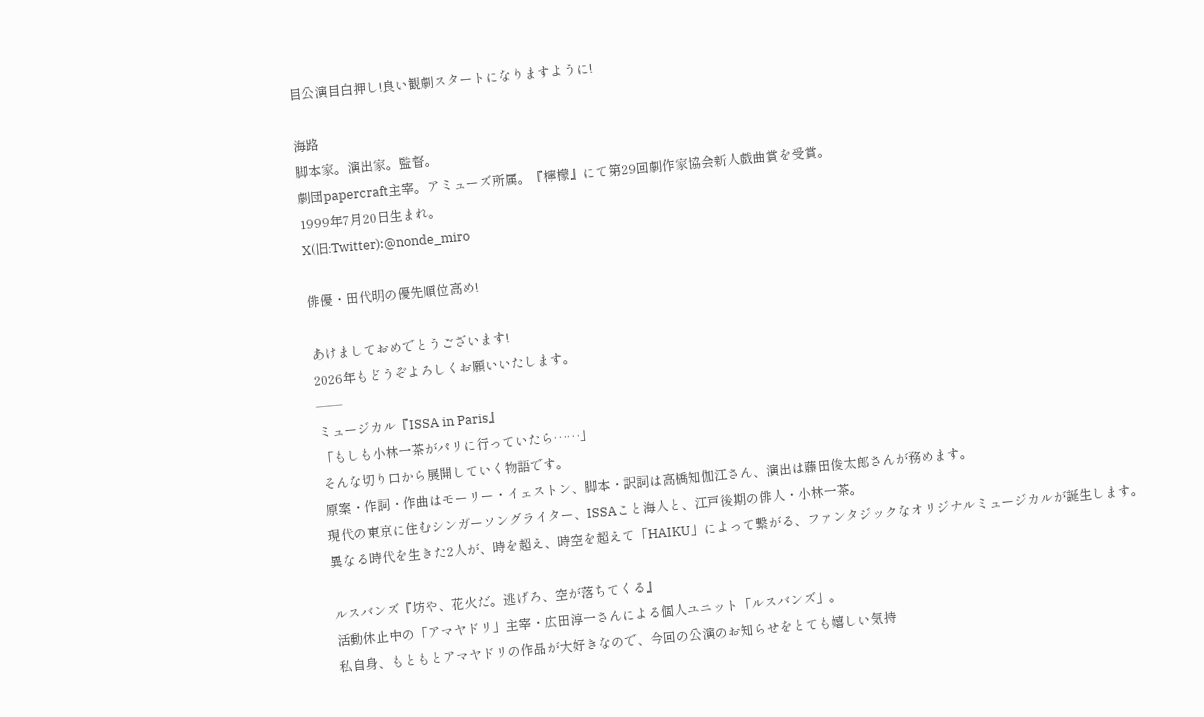目公演目白押し!良い観劇スタートになりますように!

海路
脚本家。演出家。監督。
劇団papercraft主宰。アミューズ所属。『檸檬』にて第29回劇作家協会新人戯曲賞を受賞。
1999年7月20日生まれ。
X(旧:Twitter):@nonde_miro

俳優・田代明の優先順位高め!

あけましておめでとうございます!
2026年もどうぞよろしくお願いいたします。
――
ミュージカル『ISSA in Paris』
「もしも小林一茶がパリに行っていたら……」
そんな切り口から展開していく物語です。
原案・作詞・作曲はモーリー・イェストン、脚本・訳詞は高橋知伽江さん、演出は藤田俊太郎さんが務めます。
現代の東京に住むシンガーソングライター、ISSAこと海人と、江戸後期の俳人・小林一茶。
異なる時代を生きた2人が、時を超え、時空を超えて「HAIKU」によって繋がる、ファンタジックなオリジナルミュージカルが誕生します。

ルスバンズ『坊や、花火だ。逃げろ、空が落ちてくる』
活動休止中の「アマヤドリ」主宰・広田淳一さんによる個人ユニット「ルスバンズ」。
私自身、もともとアマヤドリの作品が大好きなので、今回の公演のお知らせをとても嬉しい気持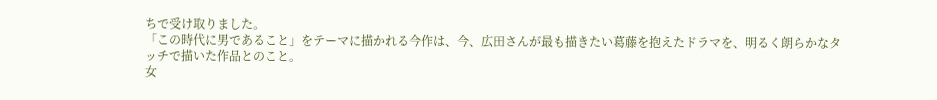ちで受け取りました。
「この時代に男であること」をテーマに描かれる今作は、今、広田さんが最も描きたい葛藤を抱えたドラマを、明るく朗らかなタッチで描いた作品とのこと。
女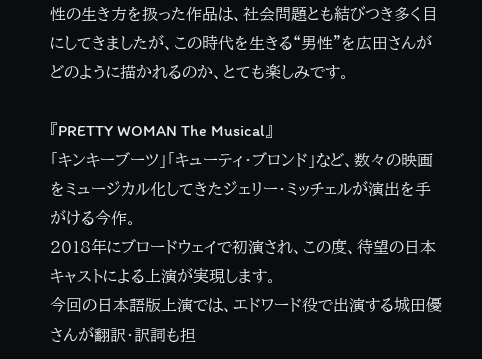性の生き方を扱った作品は、社会問題とも結びつき多く目にしてきましたが、この時代を生きる“男性”を広田さんがどのように描かれるのか、とても楽しみです。

『PRETTY WOMAN The Musical』
「キンキーブーツ」「キューティ・ブロンド」など、数々の映画をミュージカル化してきたジェリー・ミッチェルが演出を手がける今作。
2018年にブロードウェイで初演され、この度、待望の日本キャストによる上演が実現します。
今回の日本語版上演では、エドワード役で出演する城田優さんが翻訳・訳詞も担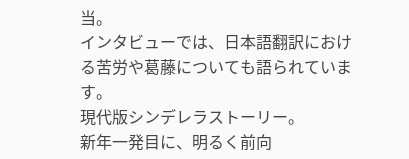当。
インタビューでは、日本語翻訳における苦労や葛藤についても語られています。
現代版シンデレラストーリー。
新年一発目に、明るく前向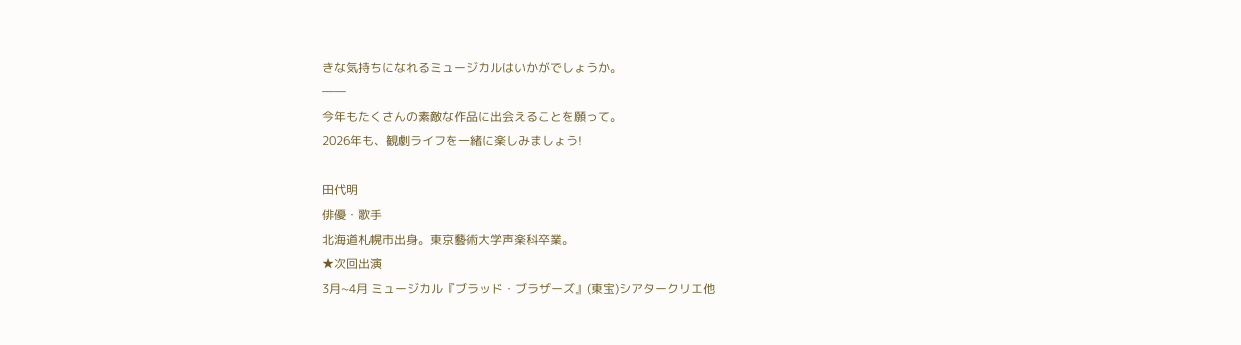きな気持ちになれるミュージカルはいかがでしょうか。
――
今年もたくさんの素敵な作品に出会えることを願って。
2026年も、観劇ライフを一緒に楽しみましょう!

田代明
俳優・歌手
北海道札幌市出身。東京藝術大学声楽科卒業。
★次回出演
3月~4月 ミュージカル『ブラッド・ブラザーズ』(東宝)シアタークリエ他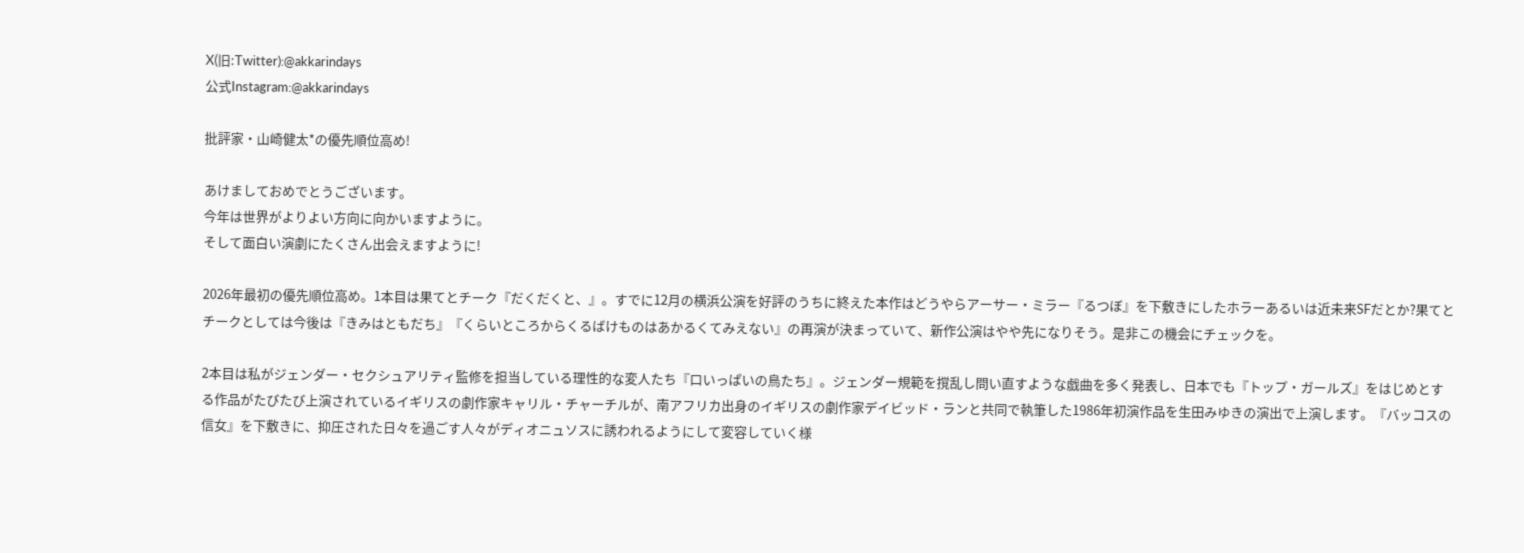X(旧:Twitter):@akkarindays
公式Instagram:@akkarindays

批評家・山崎健太*の優先順位高め!

あけましておめでとうございます。
今年は世界がよりよい方向に向かいますように。
そして面白い演劇にたくさん出会えますように!

2026年最初の優先順位高め。1本目は果てとチーク『だくだくと、』。すでに12月の横浜公演を好評のうちに終えた本作はどうやらアーサー・ミラー『るつぼ』を下敷きにしたホラーあるいは近未来SFだとか?果てとチークとしては今後は『きみはともだち』『くらいところからくるばけものはあかるくてみえない』の再演が決まっていて、新作公演はやや先になりそう。是非この機会にチェックを。

2本目は私がジェンダー・セクシュアリティ監修を担当している理性的な変人たち『口いっぱいの鳥たち』。ジェンダー規範を撹乱し問い直すような戯曲を多く発表し、日本でも『トップ・ガールズ』をはじめとする作品がたびたび上演されているイギリスの劇作家キャリル・チャーチルが、南アフリカ出身のイギリスの劇作家デイビッド・ランと共同で執筆した1986年初演作品を生田みゆきの演出で上演します。『バッコスの信女』を下敷きに、抑圧された日々を過ごす人々がディオニュソスに誘われるようにして変容していく様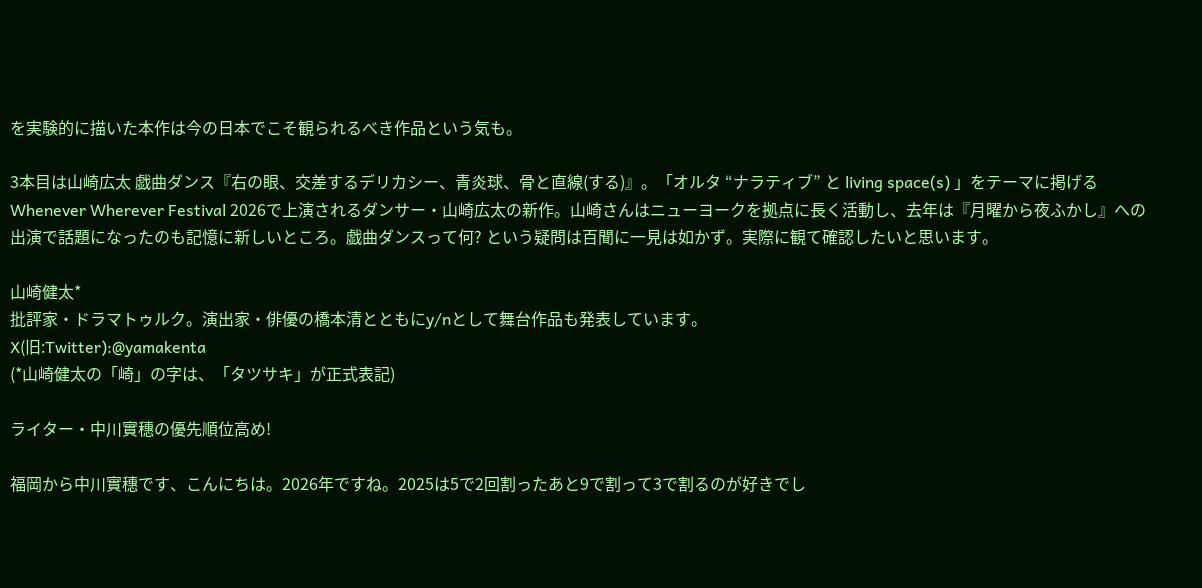を実験的に描いた本作は今の日本でこそ観られるべき作品という気も。

3本目は山崎広太 戯曲ダンス『右の眼、交差するデリカシー、青炎球、骨と直線(する)』。「オルタ “ナラティブ” と living space(s) 」をテーマに掲げるWhenever Wherever Festival 2026で上演されるダンサー・山崎広太の新作。山崎さんはニューヨークを拠点に長く活動し、去年は『月曜から夜ふかし』への出演で話題になったのも記憶に新しいところ。戯曲ダンスって何? という疑問は百聞に一見は如かず。実際に観て確認したいと思います。

山崎健太*
批評家・ドラマトゥルク。演出家・俳優の橋本清とともにy/nとして舞台作品も発表しています。
X(旧:Twitter):@yamakenta
(*山崎健太の「崎」の字は、「タツサキ」が正式表記)

ライター・中川實穗の優先順位高め!

福岡から中川實穗です、こんにちは。2026年ですね。2025は5で2回割ったあと9で割って3で割るのが好きでし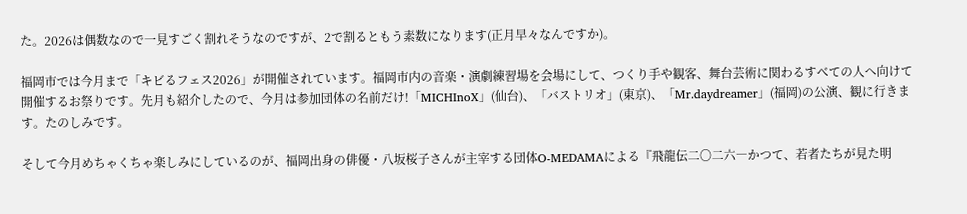た。2026は偶数なので一見すごく割れそうなのですが、2で割るともう素数になります(正月早々なんですか)。

福岡市では今月まで「キビるフェス2026」が開催されています。福岡市内の音楽・演劇練習場を会場にして、つくり手や観客、舞台芸術に関わるすべての人へ向けて開催するお祭りです。先月も紹介したので、今月は参加団体の名前だけ!「MICHInoX」(仙台)、「バストリオ」(東京)、「Mr.daydreamer」(福岡)の公演、観に行きます。たのしみです。

そして今月めちゃくちゃ楽しみにしているのが、福岡出身の俳優・八坂桜子さんが主宰する団体O-MEDAMAによる『飛龍伝二〇二六―かつて、若者たちが見た明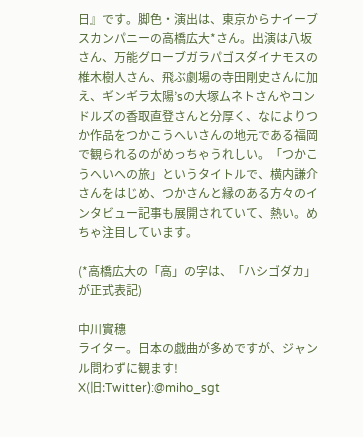日』です。脚色・演出は、東京からナイーブスカンパニーの高橋広大*さん。出演は八坂さん、万能グローブガラパゴスダイナモスの椎木樹人さん、飛ぶ劇場の寺田剛史さんに加え、ギンギラ太陽’sの大塚ムネトさんやコンドルズの香取直登さんと分厚く、なによりつか作品をつかこうへいさんの地元である福岡で観られるのがめっちゃうれしい。「つかこうへいへの旅」というタイトルで、横内謙介さんをはじめ、つかさんと縁のある方々のインタビュー記事も展開されていて、熱い。めちゃ注目しています。

(*高橋広大の「高」の字は、「ハシゴダカ」が正式表記)

中川實穗
ライター。日本の戯曲が多めですが、ジャンル問わずに観ます!
X(旧:Twitter):@miho_sgt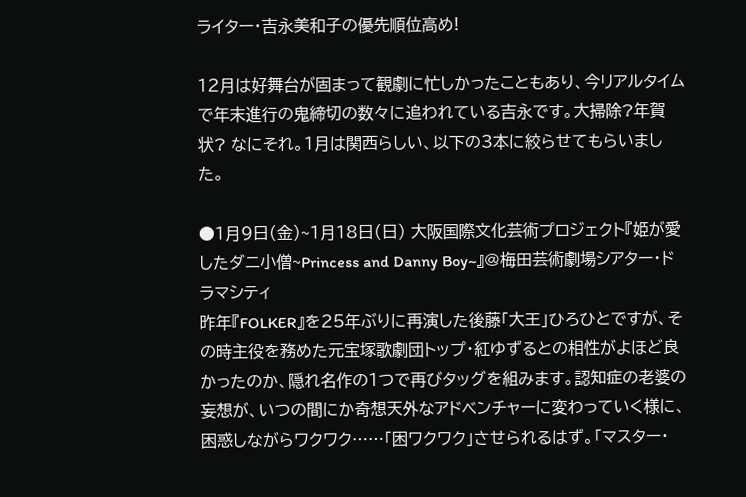ライター・吉永美和子の優先順位高め!

12月は好舞台が固まって観劇に忙しかったこともあり、今リアルタイムで年末進行の鬼締切の数々に追われている吉永です。大掃除?年賀状? なにそれ。1月は関西らしい、以下の3本に絞らせてもらいました。

●1月9日(金)~1月18日(日) 大阪国際文化芸術プロジェクト『姫が愛したダニ小僧~Princess and Danny Boy~』@梅田芸術劇場シアター・ドラマシティ
昨年『FOLKER』を25年ぶりに再演した後藤「大王」ひろひとですが、その時主役を務めた元宝塚歌劇団トップ・紅ゆずるとの相性がよほど良かったのか、隠れ名作の1つで再びタッグを組みます。認知症の老婆の妄想が、いつの間にか奇想天外なアドベンチャーに変わっていく様に、困惑しながらワクワク……「困ワクワク」させられるはず。「マスター・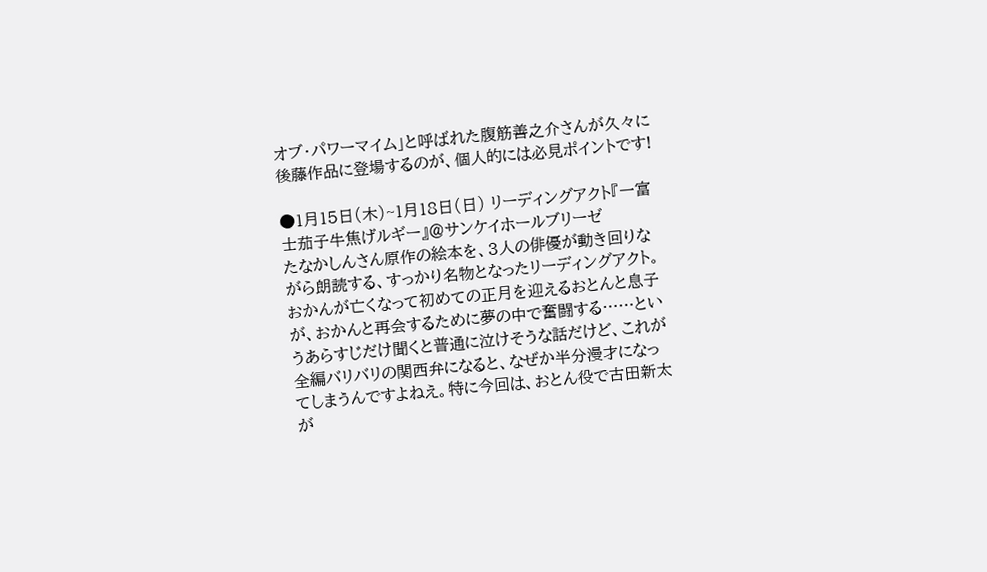オブ・パワーマイム」と呼ばれた腹筋善之介さんが久々に後藤作品に登場するのが、個人的には必見ポイントです!

●1月15日(木)~1月18日(日) リーディングアクト『一富士茄子牛焦げルギー』@サンケイホールブリーゼ
たなかしんさん原作の絵本を、3人の俳優が動き回りながら朗読する、すっかり名物となったリーディングアクト。おかんが亡くなって初めての正月を迎えるおとんと息子が、おかんと再会するために夢の中で奮闘する……というあらすじだけ聞くと普通に泣けそうな話だけど、これが全編バリバリの関西弁になると、なぜか半分漫才になってしまうんですよねえ。特に今回は、おとん役で古田新太が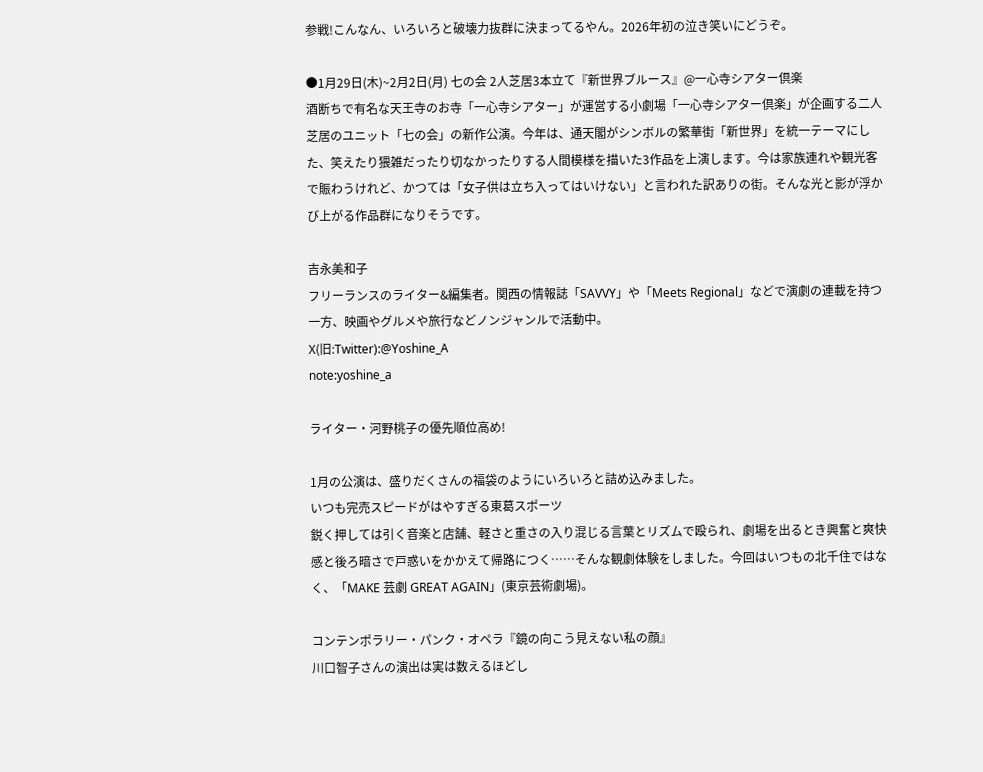参戦!こんなん、いろいろと破壊力抜群に決まってるやん。2026年初の泣き笑いにどうぞ。

●1月29日(木)~2月2日(月) 七の会 2人芝居3本立て『新世界ブルース』@一心寺シアター倶楽
酒断ちで有名な天王寺のお寺「一心寺シアター」が運営する小劇場「一心寺シアター倶楽」が企画する二人芝居のユニット「七の会」の新作公演。今年は、通天閣がシンボルの繁華街「新世界」を統一テーマにした、笑えたり猥雑だったり切なかったりする人間模様を描いた3作品を上演します。今は家族連れや観光客で賑わうけれど、かつては「女子供は立ち入ってはいけない」と言われた訳ありの街。そんな光と影が浮かび上がる作品群になりそうです。

吉永美和子
フリーランスのライター&編集者。関西の情報誌「SAVVY」や「Meets Regional」などで演劇の連載を持つ一方、映画やグルメや旅行などノンジャンルで活動中。
X(旧:Twitter):@Yoshine_A
note:yoshine_a

ライター・河野桃子の優先順位高め!

1月の公演は、盛りだくさんの福袋のようにいろいろと詰め込みました。
いつも完売スピードがはやすぎる東葛スポーツ
鋭く押しては引く音楽と店舗、軽さと重さの入り混じる言葉とリズムで殴られ、劇場を出るとき興奮と爽快感と後ろ暗さで戸惑いをかかえて帰路につく……そんな観劇体験をしました。今回はいつもの北千住ではなく、「MAKE 芸劇 GREAT AGAIN」(東京芸術劇場)。

コンテンポラリー・パンク・オペラ『鏡の向こう見えない私の顔』
川口智子さんの演出は実は数えるほどし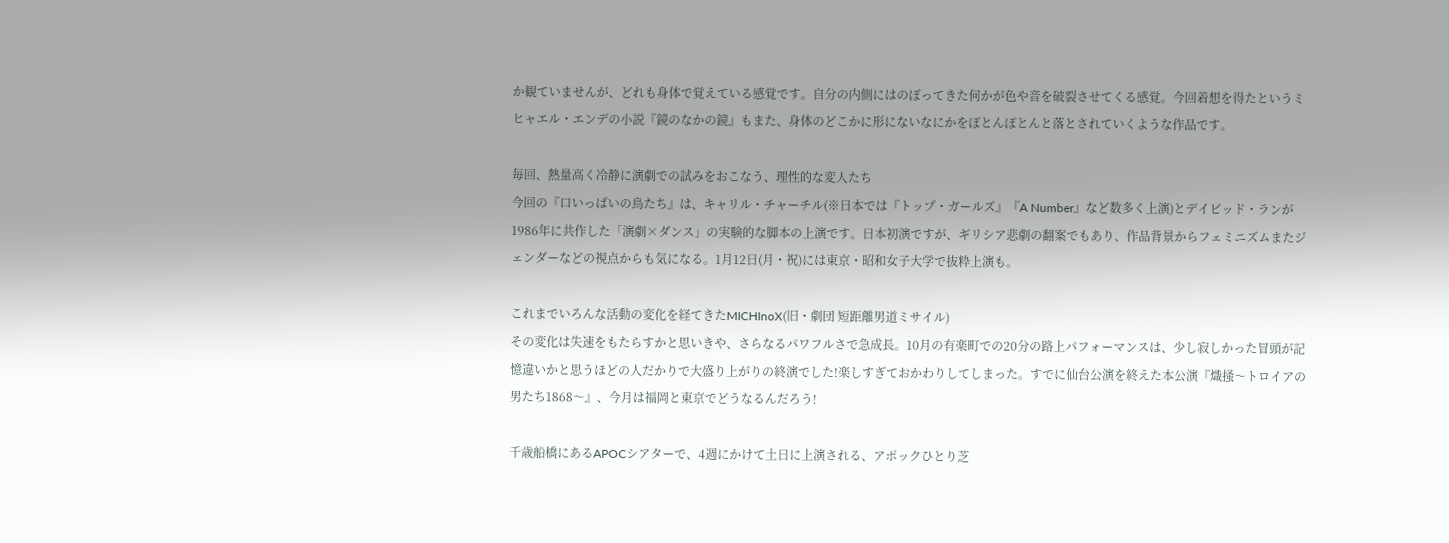か観ていませんが、どれも身体で覚えている感覚です。自分の内側にはのぼってきた何かが色や音を破裂させてくる感覚。今回着想を得たというミヒャエル・エンデの小説『鏡のなかの鏡』もまた、身体のどこかに形にないなにかをぽとんぽとんと落とされていくような作品です。

毎回、熱量高く冷静に演劇での試みをおこなう、理性的な変人たち
今回の『口いっぱいの鳥たち』は、キャリル・チャーチル(※日本では『トップ・ガールズ』『A Number』など数多く上演)とデイビッド・ランが1986年に共作した「演劇×ダンス」の実験的な脚本の上演です。日本初演ですが、ギリシア悲劇の翻案でもあり、作品背景からフェミニズムまたジェンダーなどの視点からも気になる。1月12日(月・祝)には東京・昭和女子大学で抜粋上演も。

これまでいろんな活動の変化を経てきたMICHInoX(旧・劇団 短距離男道ミサイル)
その変化は失速をもたらすかと思いきや、さらなるパワフルさで急成長。10月の有楽町での20分の路上パフォーマンスは、少し寂しかった冒頭が記憶違いかと思うほどの人だかりで大盛り上がりの終演でした!楽しすぎておかわりしてしまった。すでに仙台公演を終えた本公演『熾掻〜トロイアの男たち1868〜』、今月は福岡と東京でどうなるんだろう!

千歳船橋にあるAPOCシアターで、4週にかけて土日に上演される、アポックひとり芝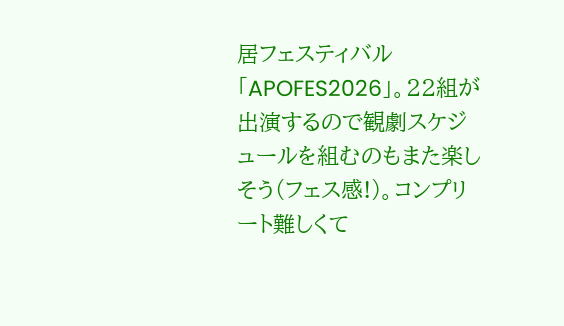居フェスティバル「APOFES2026」。22組が出演するので観劇スケジュールを組むのもまた楽しそう(フェス感!)。コンプリート難しくて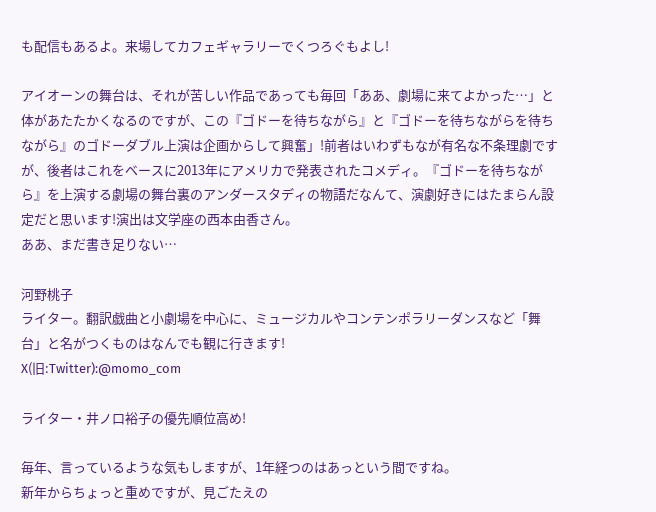も配信もあるよ。来場してカフェギャラリーでくつろぐもよし!

アイオーンの舞台は、それが苦しい作品であっても毎回「ああ、劇場に来てよかった…」と体があたたかくなるのですが、この『ゴドーを待ちながら』と『ゴドーを待ちながらを待ちながら』のゴドーダブル上演は企画からして興奮」!前者はいわずもなが有名な不条理劇ですが、後者はこれをベースに2013年にアメリカで発表されたコメディ。『ゴドーを待ちながら』を上演する劇場の舞台裏のアンダースタディの物語だなんて、演劇好きにはたまらん設定だと思います!演出は文学座の西本由香さん。
ああ、まだ書き足りない…

河野桃子
ライター。翻訳戯曲と小劇場を中心に、ミュージカルやコンテンポラリーダンスなど「舞台」と名がつくものはなんでも観に行きます!
X(旧:Twitter):@momo_com

ライター・井ノ口裕子の優先順位高め!

毎年、言っているような気もしますが、1年経つのはあっという間ですね。
新年からちょっと重めですが、見ごたえの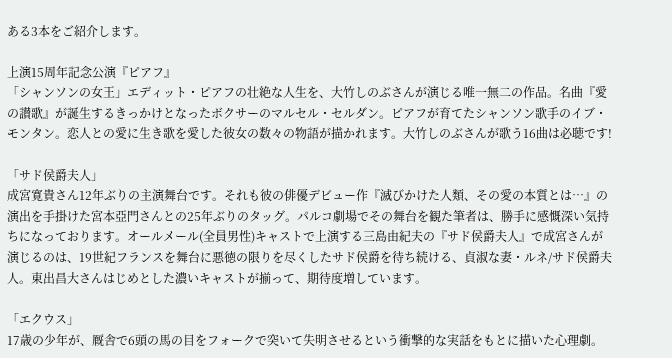ある3本をご紹介します。

上演15周年記念公演『ピアフ』
「シャンソンの女王」エディット・ピアフの壮絶な人生を、大竹しのぶさんが演じる唯一無二の作品。名曲『愛の讃歌』が誕生するきっかけとなったボクサーのマルセル・セルダン。ピアフが育てたシャンソン歌手のイブ・モンタン。恋人との愛に生き歌を愛した彼女の数々の物語が描かれます。大竹しのぶさんが歌う16曲は必聴です!

「サド侯爵夫人」
成宮寛貴さん12年ぶりの主演舞台です。それも彼の俳優デビュー作『滅びかけた人類、その愛の本質とは…』の演出を手掛けた宮本亞門さんとの25年ぶりのタッグ。パルコ劇場でその舞台を観た筆者は、勝手に感慨深い気持ちになっております。オールメール(全員男性)キャストで上演する三島由紀夫の『サド侯爵夫人』で成宮さんが演じるのは、19世紀フランスを舞台に悪徳の限りを尽くしたサド侯爵を待ち続ける、貞淑な妻・ルネ/サド侯爵夫人。東出昌大さんはじめとした濃いキャストが揃って、期待度増しています。

「エクウス」
17歳の少年が、厩舎で6頭の馬の目をフォークで突いて失明させるという衝撃的な実話をもとに描いた心理劇。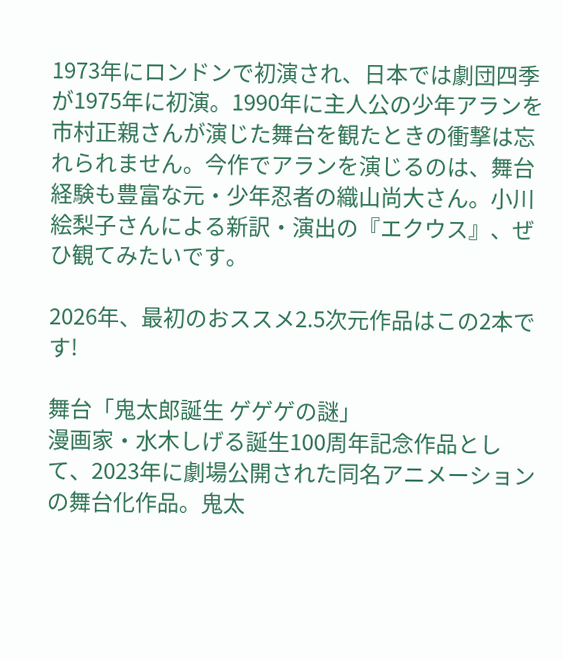1973年にロンドンで初演され、日本では劇団四季が1975年に初演。1990年に主人公の少年アランを市村正親さんが演じた舞台を観たときの衝撃は忘れられません。今作でアランを演じるのは、舞台経験も豊富な元・少年忍者の織山尚大さん。小川絵梨子さんによる新訳・演出の『エクウス』、ぜひ観てみたいです。

2026年、最初のおススメ2.5次元作品はこの2本です!

舞台「鬼太郎誕生 ゲゲゲの謎」
漫画家・水木しげる誕生100周年記念作品として、2023年に劇場公開された同名アニメーションの舞台化作品。鬼太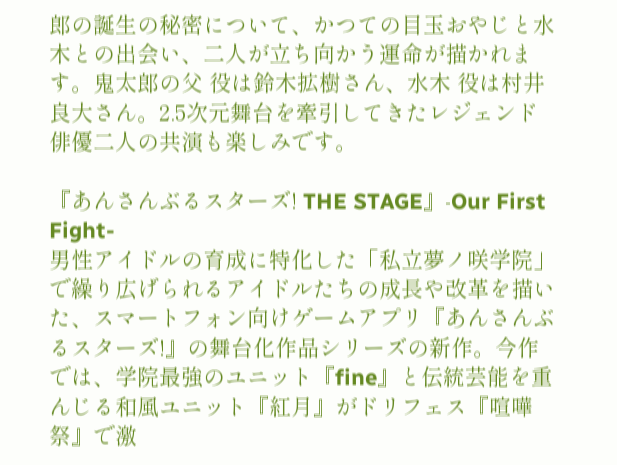郎の誕生の秘密について、かつての目玉おやじと水木との出会い、二人が立ち向かう運命が描かれます。鬼太郎の父 役は鈴木拡樹さん、水木 役は村井良大さん。2.5次元舞台を牽引してきたレジェンド俳優二人の共演も楽しみです。

『あんさんぶるスターズ! THE STAGE』-Our First Fight-
男性アイドルの育成に特化した「私立夢ノ咲学院」で繰り広げられるアイドルたちの成長や改革を描いた、スマートフォン向けゲームアプリ『あんさんぶるスターズ!』の舞台化作品シリーズの新作。今作では、学院最強のユニット『fine』と伝統芸能を重んじる和風ユニット『紅月』がドリフェス『喧嘩祭』で激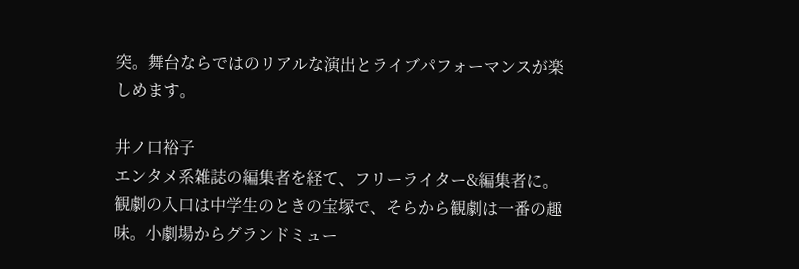突。舞台ならではのリアルな演出とライブパフォーマンスが楽しめます。

井ノ口裕子
エンタメ系雑誌の編集者を経て、フリーライター&編集者に。観劇の入口は中学生のときの宝塚で、そらから観劇は一番の趣味。小劇場からグランドミュー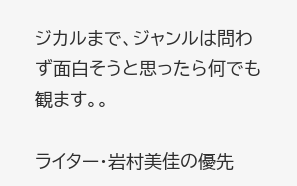ジカルまで、ジャンルは問わず面白そうと思ったら何でも観ます。。

ライター・岩村美佳の優先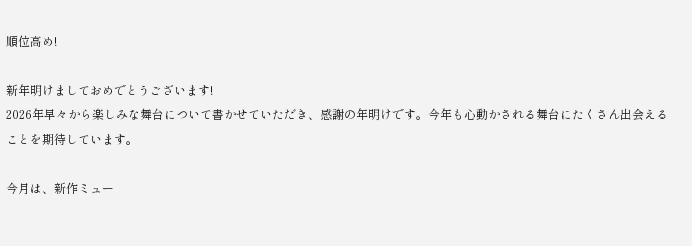順位高め!

新年明けましておめでとうございます!
2026年早々から楽しみな舞台について書かせていただき、感謝の年明けです。今年も心動かされる舞台にたくさん出会えることを期待しています。

今月は、新作ミュー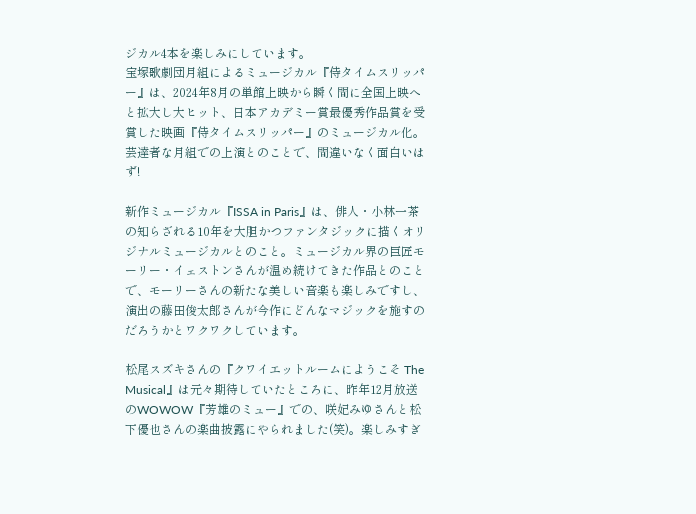ジカル4本を楽しみにしています。
宝塚歌劇団月組によるミュージカル『侍タイムスリッパー』は、2024年8月の単館上映から瞬く間に全国上映へと拡大し大ヒット、日本アカデミー賞最優秀作品賞を受賞した映画『侍タイムスリッパー』のミュージカル化。芸達者な月組での上演とのことで、間違いなく面白いはず!

新作ミュージカル『ISSA in Paris』は、俳人・小林一茶の知らざれる10年を大胆かつファンタジックに描くオリジナルミュージカルとのこと。ミュージカル界の巨匠モーリー・イェストンさんが温め続けてきた作品とのことで、モーリーさんの新たな美しい音楽も楽しみですし、演出の藤田俊太郎さんが今作にどんなマジックを施すのだろうかとワクワクしています。

松尾スズキさんの『クワイエットルームにようこそ The Musical』は元々期待していたところに、昨年12月放送のWOWOW『芳雄のミュー』での、咲妃みゆさんと松下優也さんの楽曲披露にやられました(笑)。楽しみすぎ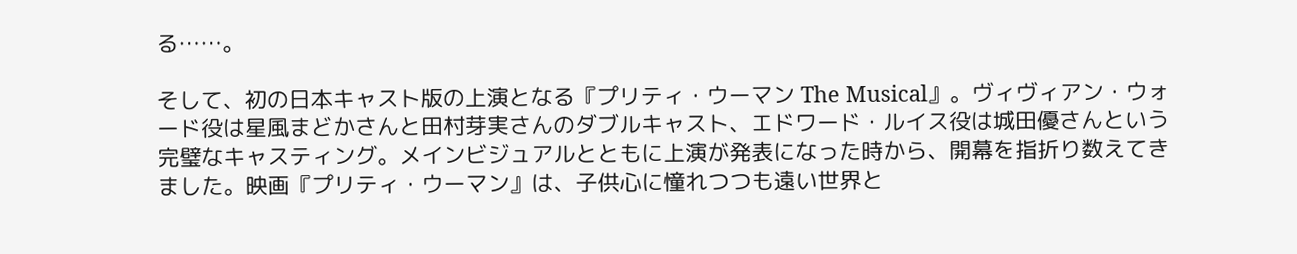る……。

そして、初の日本キャスト版の上演となる『プリティ・ウーマン The Musical』。ヴィヴィアン・ウォード役は星風まどかさんと田村芽実さんのダブルキャスト、エドワード・ルイス役は城田優さんという完璧なキャスティング。メインビジュアルとともに上演が発表になった時から、開幕を指折り数えてきました。映画『プリティ・ウーマン』は、子供心に憧れつつも遠い世界と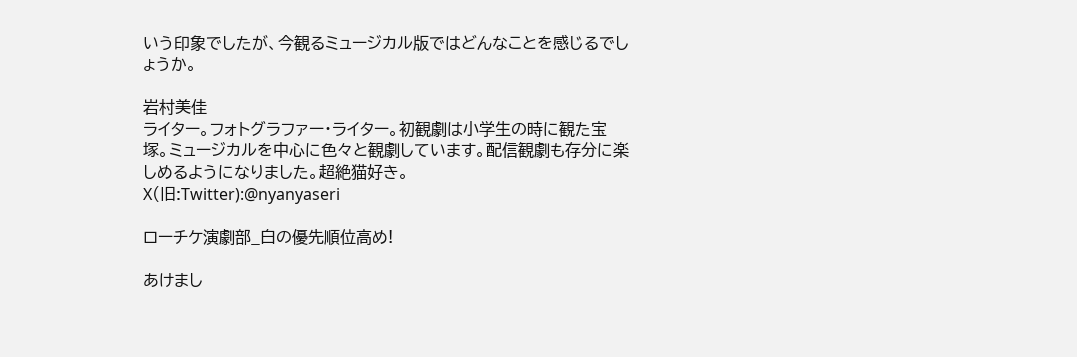いう印象でしたが、今観るミュージカル版ではどんなことを感じるでしょうか。

岩村美佳
ライター。フォトグラファー・ライター。初観劇は小学生の時に観た宝塚。ミュージカルを中心に色々と観劇しています。配信観劇も存分に楽しめるようになりました。超絶猫好き。
X(旧:Twitter):@nyanyaseri

ローチケ演劇部_白の優先順位高め!

あけまし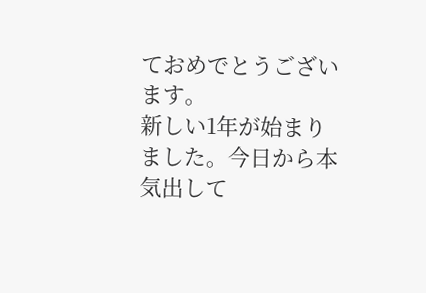ておめでとうございます。
新しい1年が始まりました。今日から本気出して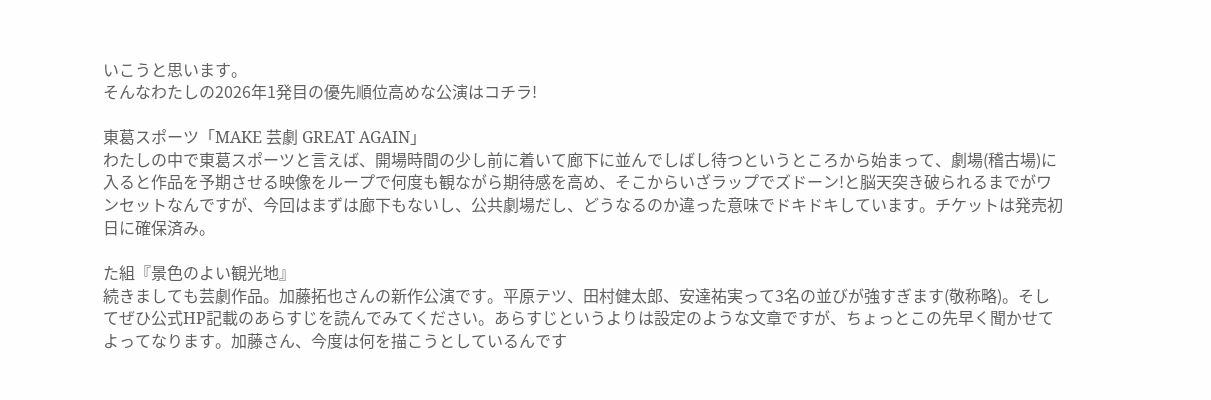いこうと思います。
そんなわたしの2026年1発目の優先順位高めな公演はコチラ!

東葛スポーツ「MAKE 芸劇 GREAT AGAIN」
わたしの中で東葛スポーツと言えば、開場時間の少し前に着いて廊下に並んでしばし待つというところから始まって、劇場(稽古場)に入ると作品を予期させる映像をループで何度も観ながら期待感を高め、そこからいざラップでズドーン!と脳天突き破られるまでがワンセットなんですが、今回はまずは廊下もないし、公共劇場だし、どうなるのか違った意味でドキドキしています。チケットは発売初日に確保済み。

た組『景色のよい観光地』
続きましても芸劇作品。加藤拓也さんの新作公演です。平原テツ、田村健太郎、安達祐実って3名の並びが強すぎます(敬称略)。そしてぜひ公式HP記載のあらすじを読んでみてください。あらすじというよりは設定のような文章ですが、ちょっとこの先早く聞かせてよってなります。加藤さん、今度は何を描こうとしているんです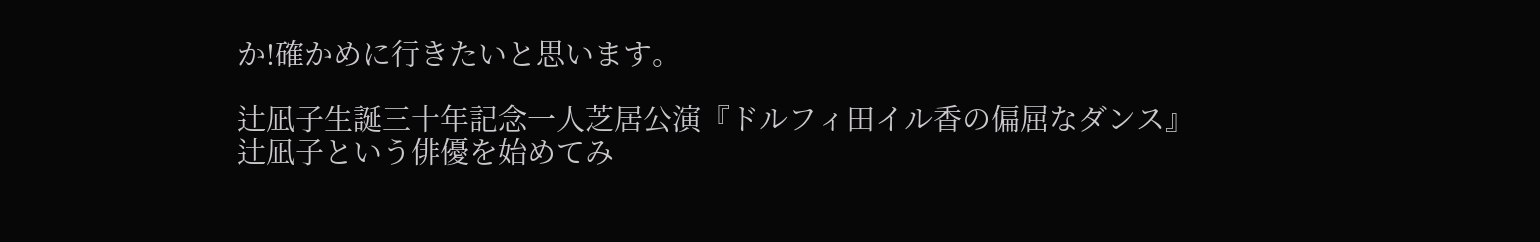か!確かめに行きたいと思います。

辻凪子生誕三十年記念一人芝居公演『ドルフィ田イル香の偏屈なダンス』
辻凪子という俳優を始めてみ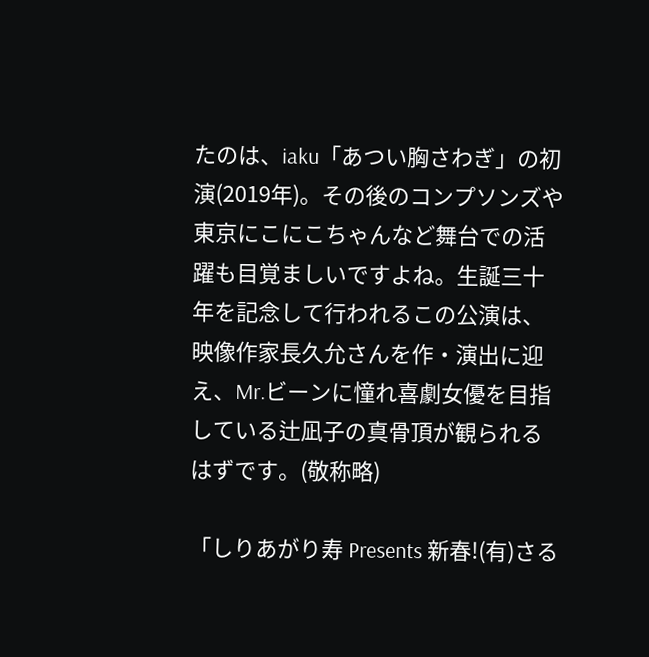たのは、iaku「あつい胸さわぎ」の初演(2019年)。その後のコンプソンズや東京にこにこちゃんなど舞台での活躍も目覚ましいですよね。生誕三十年を記念して行われるこの公演は、映像作家長久允さんを作・演出に迎え、Mr.ビーンに憧れ喜劇女優を目指している辻凪子の真骨頂が観られるはずです。(敬称略)

「しりあがり寿 Presents 新春!(有)さる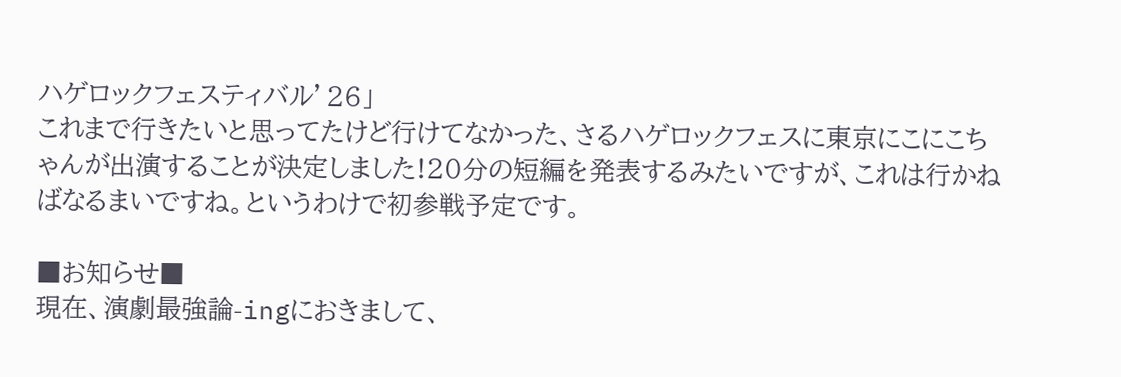ハゲロックフェスティバル’26」
これまで行きたいと思ってたけど行けてなかった、さるハゲロックフェスに東京にこにこちゃんが出演することが決定しました!20分の短編を発表するみたいですが、これは行かねばなるまいですね。というわけで初参戦予定です。

■お知らせ■
現在、演劇最強論-ingにおきまして、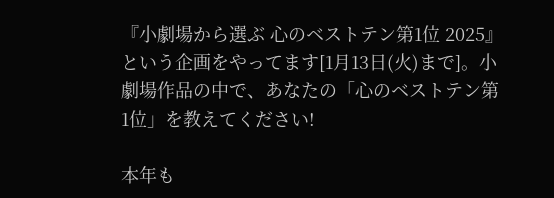『小劇場から選ぶ 心のベストテン第1位 2025』という企画をやってます[1月13日(火)まで]。小劇場作品の中で、あなたの「心のベストテン第1位」を教えてください!

本年も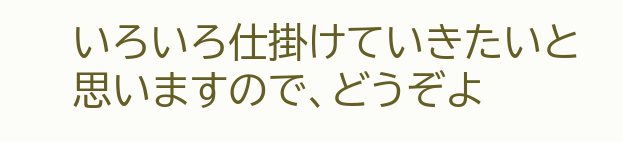いろいろ仕掛けていきたいと思いますので、どうぞよ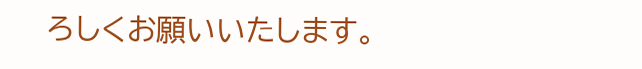ろしくお願いいたします。